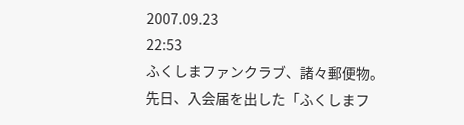2007.09.23
22:53
ふくしまファンクラブ、諸々郵便物。
先日、入会届を出した「ふくしまフ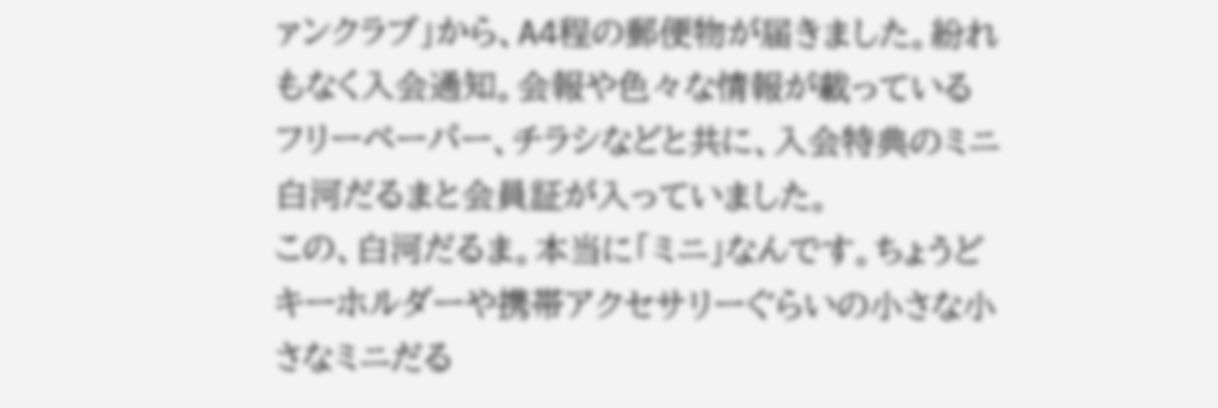ァンクラブ」から、A4程の郵便物が届きました。紛れもなく入会通知。会報や色々な情報が載っているフリーペーパー、チラシなどと共に、入会特典のミニ白河だるまと会員証が入っていました。
この、白河だるま。本当に「ミニ」なんです。ちょうどキーホルダーや携帯アクセサリーぐらいの小さな小さなミニだる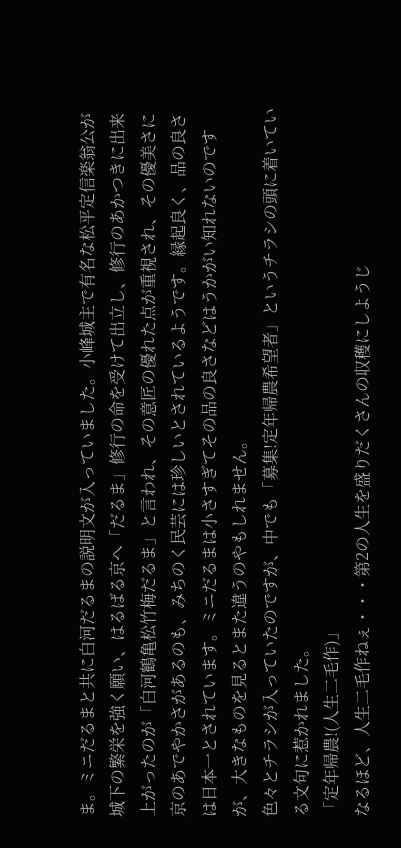ま。ミニだるまと共に白河だるまの説明文が入っていました。小峰城主で有名な松平定信楽翁公が城下の繁栄を強く願い、はるばる京へ「だるま」修行の命を受けて出立し、修行のあかつきに出来上がったのが「白河鶴亀松竹梅だるま」と言われ、その意匠の優れた点が重視され、その優美さに京のあでやかさがあるのも、みちのく民芸には珍しいとされているようです。縁起良く、品の良さは日本一とされています。ミニだるまは小さすぎてその品の良さなどはうかがい知れないのですが、大きなものを見るとまた違うのやもしれません。
色々とチラシが入っていたのですが、中でも「募集!定年帰農希望者」というチラシの頭に着いている文句に惹かれました。
「定年帰農!(人生二毛作)」
なるほど、人生二毛作ねぇ・・・第2の人生を盛りだくさんの収穫にしようじ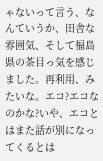ゃないって言う、なんていうか、田舎な雰囲気、そして福島県の茶目っ気を感じました。再利用、みたいな。エコ?エコなのかな?いや、エコとはまた話が別になってくるとは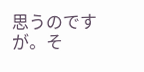思うのですが。そ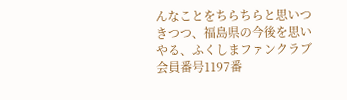んなことをちらちらと思いつきつつ、福島県の今後を思いやる、ふくしまファンクラブ会員番号1197番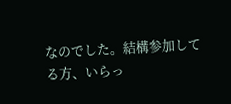なのでした。結構参加してる方、いらっ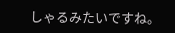しゃるみたいですね。